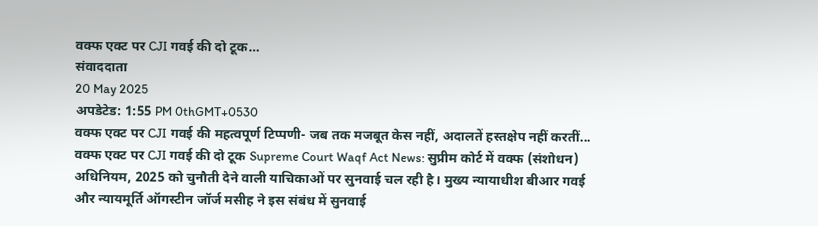वक्फ एक्ट पर CJI गवई की दो टूक…
संवाददाता
20 May 2025
अपडेटेड: 1:55 PM 0thGMT+0530
वक्फ एक्ट पर CJI गवई की महत्वपूर्ण टिप्पणी- जब तक मजबूत केस नहीं, अदालतें हस्तक्षेप नहीं करतीं... वक्फ एक्ट पर CJI गवई की दो टूक Supreme Court Waqf Act News: सुप्रीम कोर्ट में वक्फ (संशोधन) अधिनियम, 2025 को चुनौती देने वाली याचिकाओं पर सुनवाई चल रही है। मुख्य न्यायाधीश बीआर गवई और न्यायमूर्ति ऑगस्टीन जॉर्ज मसीह ने इस संबंध में सुनवाई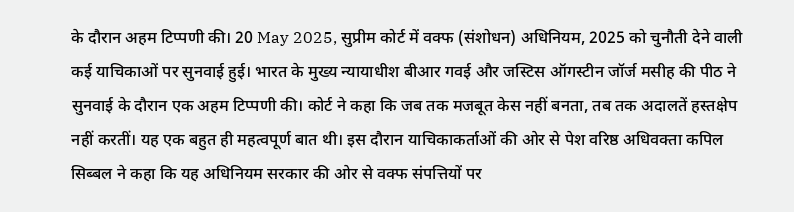के दौरान अहम टिप्पणी की। 20 May 2025, सुप्रीम कोर्ट में वक्फ (संशोधन) अधिनियम, 2025 को चुनौती देने वाली कई याचिकाओं पर सुनवाई हुई। भारत के मुख्य न्यायाधीश बीआर गवई और जस्टिस ऑगस्टीन जॉर्ज मसीह की पीठ ने सुनवाई के दौरान एक अहम टिप्पणी की। कोर्ट ने कहा कि जब तक मजबूत केस नहीं बनता, तब तक अदालतें हस्तक्षेप नहीं करतीं। यह एक बहुत ही महत्वपूर्ण बात थी। इस दौरान याचिकाकर्ताओं की ओर से पेश वरिष्ठ अधिवक्ता कपिल सिब्बल ने कहा कि यह अधिनियम सरकार की ओर से वक्फ संपत्तियों पर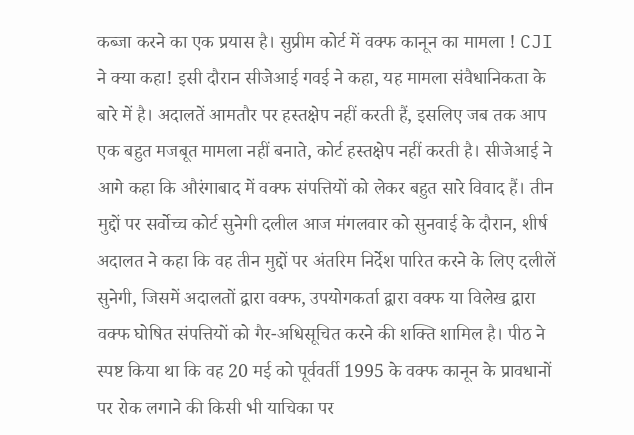कब्जा करने का एक प्रयास है। सुप्रीम कोर्ट में वक्फ कानून का मामला ! CJI ने क्या कहा! इसी दौरान सीजेआई गवई ने कहा, यह मामला संवैधानिकता के बारे में है। अदालतें आमतौर पर हस्तक्षेप नहीं करती हैं, इसलिए जब तक आप एक बहुत मजबूत मामला नहीं बनाते, कोर्ट हस्तक्षेप नहीं करती है। सीजेआई ने आगे कहा कि औरंगाबाद में वक्फ संपत्तियों को लेकर बहुत सारे विवाद हैं। तीन मुद्दों पर सर्वोच्च कोर्ट सुनेगी दलील आज मंगलवार को सुनवाई के दौरान, शीर्ष अदालत ने कहा कि वह तीन मुद्दों पर अंतरिम निर्देश पारित करने के लिए दलीलें सुनेगी, जिसमें अदालतों द्वारा वक्फ, उपयोगकर्ता द्वारा वक्फ या विलेख द्वारा वक्फ घोषित संपत्तियों को गैर-अधिसूचित करने की शक्ति शामिल है। पीठ ने स्पष्ट किया था कि वह 20 मई को पूर्ववर्ती 1995 के वक्फ कानून के प्रावधानों पर रोक लगाने की किसी भी याचिका पर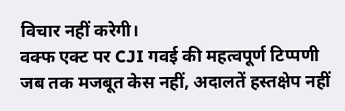विचार नहीं करेगी।
वक्फ एक्ट पर CJI गवई की महत्वपूर्ण टिप्पणी
जब तक मजबूत केस नहीं, अदालतें हस्तक्षेप नहीं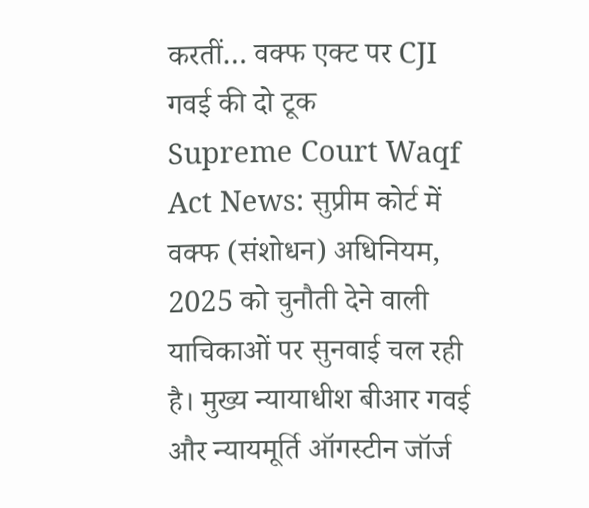करतीं… वक्फ एक्ट पर CJI गवई की दो टूक
Supreme Court Waqf Act News: सुप्रीम कोर्ट में वक्फ (संशोधन) अधिनियम, 2025 को चुनौती देने वाली याचिकाओं पर सुनवाई चल रही है। मुख्य न्यायाधीश बीआर गवई और न्यायमूर्ति ऑगस्टीन जॉर्ज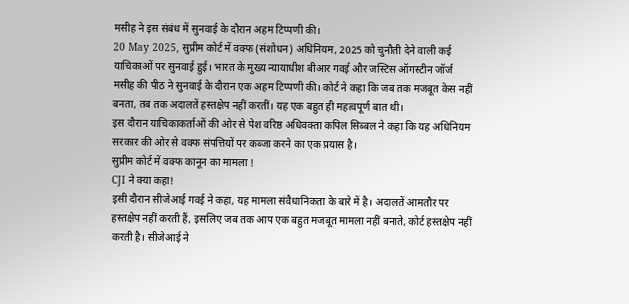मसीह ने इस संबंध में सुनवाई के दौरान अहम टिप्पणी की।
20 May 2025, सुप्रीम कोर्ट में वक्फ (संशोधन) अधिनियम, 2025 को चुनौती देने वाली कई याचिकाओं पर सुनवाई हुई। भारत के मुख्य न्यायाधीश बीआर गवई और जस्टिस ऑगस्टीन जॉर्ज मसीह की पीठ ने सुनवाई के दौरान एक अहम टिप्पणी की। कोर्ट ने कहा कि जब तक मजबूत केस नहीं बनता, तब तक अदालतें हस्तक्षेप नहीं करतीं। यह एक बहुत ही महत्वपूर्ण बात थी।
इस दौरान याचिकाकर्ताओं की ओर से पेश वरिष्ठ अधिवक्ता कपिल सिब्बल ने कहा कि यह अधिनियम सरकार की ओर से वक्फ संपत्तियों पर कब्जा करने का एक प्रयास है।
सुप्रीम कोर्ट में वक्फ कानून का मामला !
CJI ने क्या कहा!
इसी दौरान सीजेआई गवई ने कहा, यह मामला संवैधानिकता के बारे में है। अदालतें आमतौर पर हस्तक्षेप नहीं करती हैं, इसलिए जब तक आप एक बहुत मजबूत मामला नहीं बनाते, कोर्ट हस्तक्षेप नहीं करती है। सीजेआई ने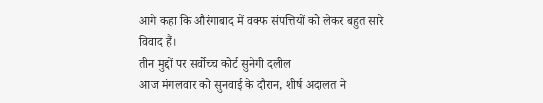आगे कहा कि औरंगाबाद में वक्फ संपत्तियों को लेकर बहुत सारे विवाद हैं।
तीन मुद्दों पर सर्वोच्च कोर्ट सुनेगी दलील
आज मंगलवार को सुनवाई के दौरान, शीर्ष अदालत ने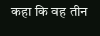कहा कि वह तीन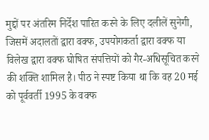मुद्दों पर अंतरिम निर्देश पारित करने के लिए दलीलें सुनेगी, जिसमें अदालतों द्वारा वक्फ, उपयोगकर्ता द्वारा वक्फ या विलेख द्वारा वक्फ घोषित संपत्तियों को गैर-अधिसूचित करने की शक्ति शामिल है। पीठ ने स्पष्ट किया था कि वह 20 मई को पूर्ववर्ती 1995 के वक्फ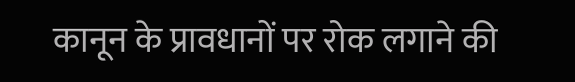कानून के प्रावधानों पर रोक लगाने की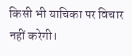किसी भी याचिका पर विचार नहीं करेगी।